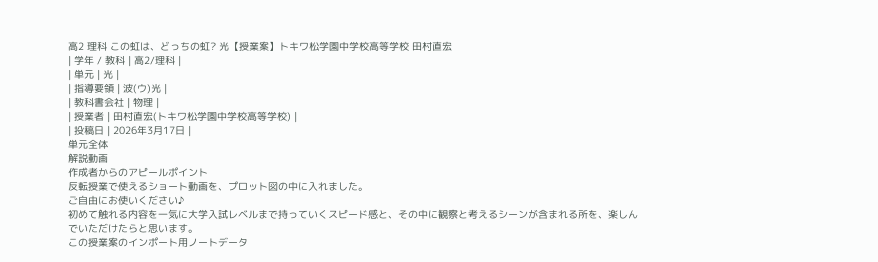高2 理科 この虹は、どっちの虹? 光【授業案】トキワ松学園中学校高等学校 田村直宏
| 学年 / 教科 | 高2/理科 |
| 単元 | 光 |
| 指導要領 | 波(ウ)光 |
| 教科書会社 | 物理 |
| 授業者 | 田村直宏(トキワ松学園中学校高等学校) |
| 投稿日 | 2026年3月17日 |
単元全体
解説動画
作成者からのアピールポイント
反転授業で使えるショート動画を、プロット図の中に入れました。
ご自由にお使いください♪
初めて触れる内容を一気に大学入試レベルまで持っていくスピード感と、その中に観察と考えるシーンが含まれる所を、楽しんでいただけたらと思います。
この授業案のインポート用ノートデータ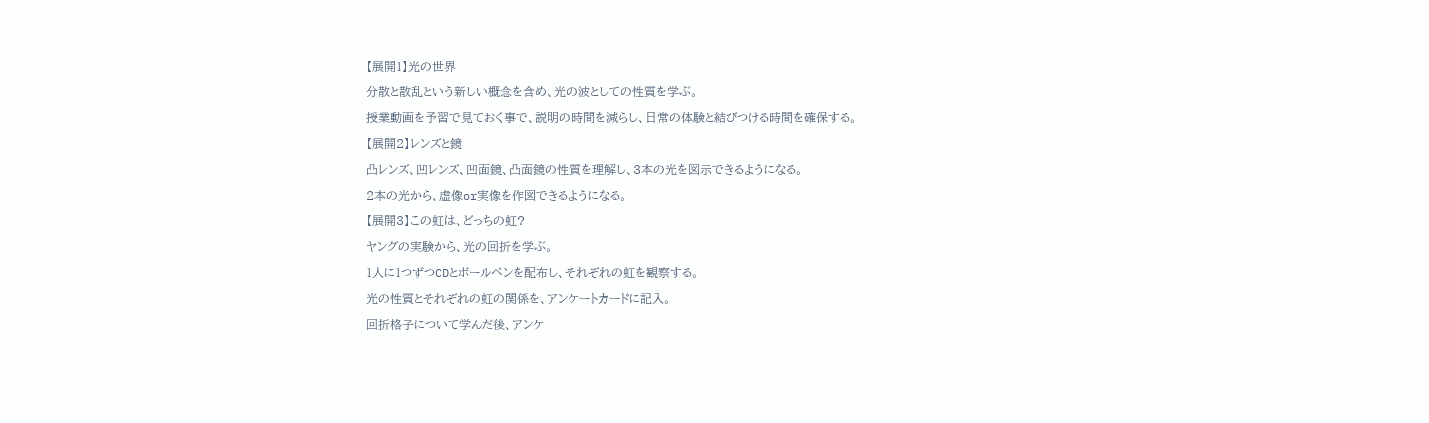【展開1】光の世界
分散と散乱という新しい概念を含め、光の波としての性質を学ぶ。
授業動画を予習で見ておく事で、説明の時間を減らし、日常の体験と結びつける時間を確保する。
【展開2】レンズと鏡
凸レンズ、凹レンズ、凹面鏡、凸面鏡の性質を理解し、3本の光を図示できるようになる。
2本の光から、虚像or実像を作図できるようになる。
【展開3】この虹は、どっちの虹?
ヤングの実験から、光の回折を学ぶ。
1人に1つずつCDとボールペンを配布し、それぞれの虹を観察する。
光の性質とそれぞれの虹の関係を、アンケートカードに記入。
回折格子について学んだ後、アンケ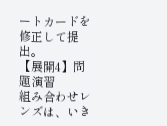ートカードを修正して提出。
【展開4】問題演習
組み合わせレンズは、いき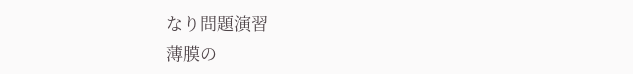なり問題演習
薄膜の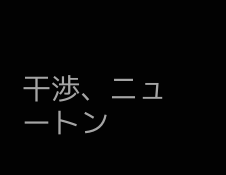干渉、ニュートン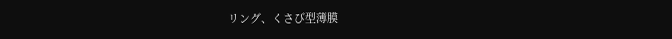リング、くさび型薄膜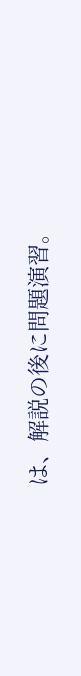は、解説の後に問題演習。